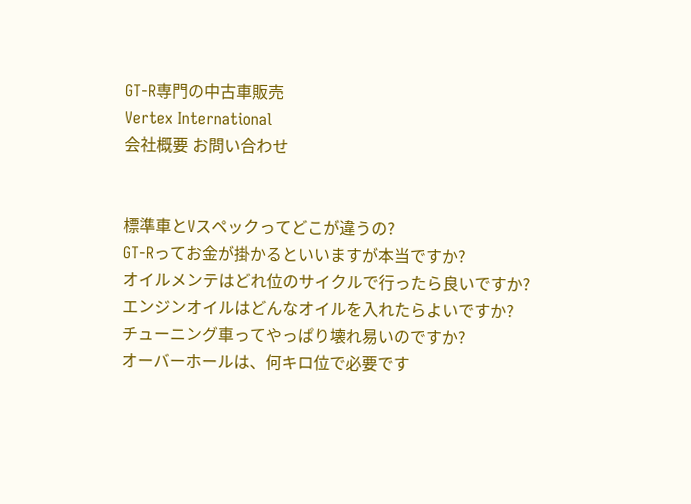GT-R専門の中古車販売
Vertex International
会社概要 お問い合わせ


標準車とVスペックってどこが違うの?
GT-Rってお金が掛かるといいますが本当ですか?
オイルメンテはどれ位のサイクルで行ったら良いですか?
エンジンオイルはどんなオイルを入れたらよいですか?
チューニング車ってやっぱり壊れ易いのですか?
オーバーホールは、何キロ位で必要です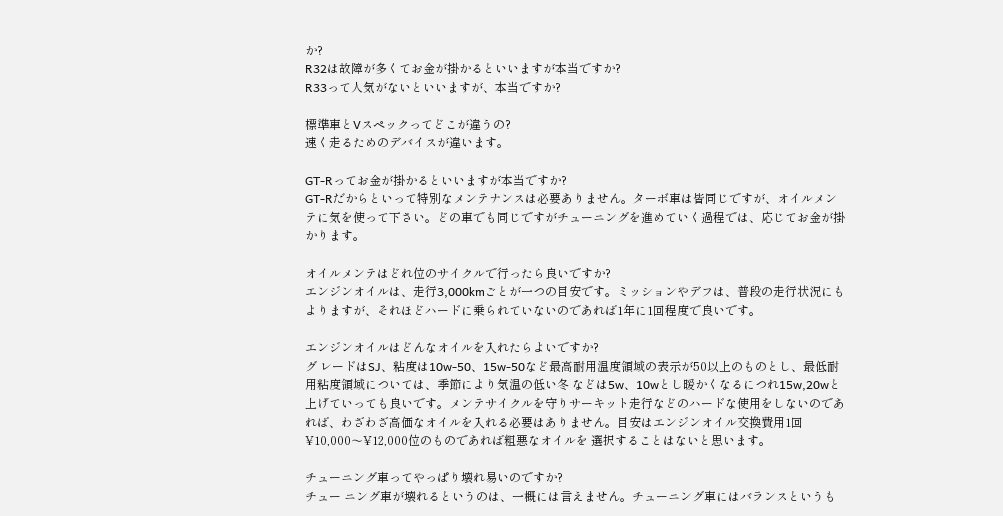か?
R32は故障が多くてお金が掛かるといいますが本当ですか?
R33って人気がないといいますが、本当ですか?

標準車とVスペックってどこが違うの?
速く走るためのデバイスが違います。

GT-Rってお金が掛かるといいますが本当ですか?
GT-Rだからといって特別なメンテナンスは必要ありません。ターボ車は皆同じですが、オイルメンテに気を使って下さい。どの車でも同じですがチューニングを進めていく過程では、応じてお金が掛かります。

オイルメンテはどれ位のサイクルで行ったら良いですか?
エンジンオイルは、走行3,000kmごとが一つの目安です。ミッションやデフは、普段の走行状況にもよりますが、それほどハードに乗られていないのであれば1年に1回程度で良いです。

エンジンオイルはどんなオイルを入れたらよいですか?
グ レードはSJ、粘度は10w-50、15w-50など最高耐用温度領域の表示が50以上のものとし、最低耐用粘度領域については、季節により気温の低い冬 などは5w、10wとし暖かくなるにつれ15w,20wと上げていっても良いです。メンテサイクルを守りサーキット走行などのハードな使用をしないのであ れば、わざわざ高価なオイルを入れる必要はありません。目安はエンジンオイル交換費用1回¥10,000〜¥12,000位のものであれば粗悪なオイルを 選択することはないと思います。

チューニング車ってやっぱり壊れ易いのですか?
チュー ニング車が壊れるというのは、一概には言えません。チューニング車にはバランスというも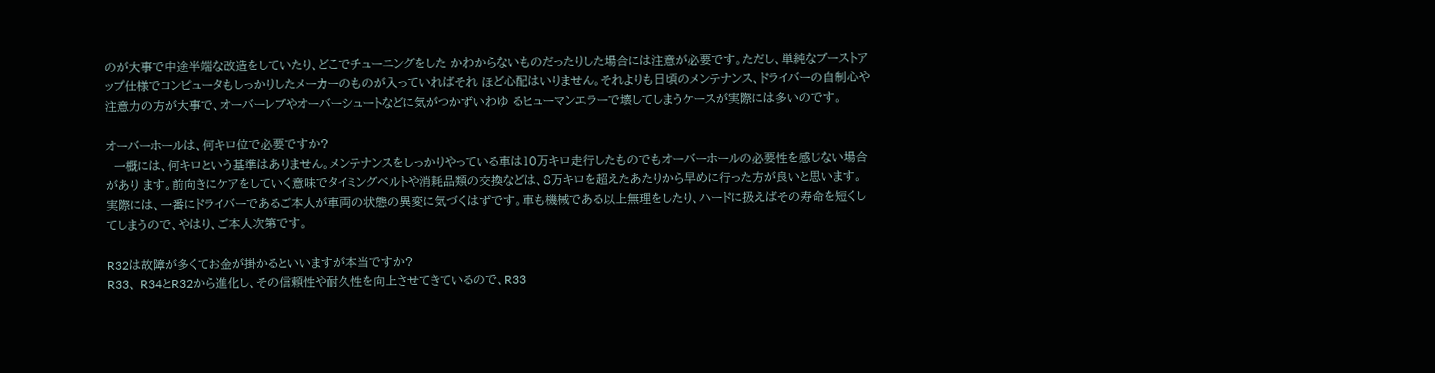のが大事で中途半端な改造をしていたり、どこでチューニングをした かわからないものだったりした場合には注意が必要です。ただし、単純なブーストアップ仕様でコンピュータもしっかりしたメーカーのものが入っていればそれ ほど心配はいりません。それよりも日頃のメンテナンス、ドライバーの自制心や注意力の方が大事で、オーバーレブやオーバーシュートなどに気がつかずいわゆ るヒューマンエラーで壊してしまうケースが実際には多いのです。

オーバーホールは、何キロ位で必要ですか?
  一概には、何キロという基準はありません。メンテナンスをしっかりやっている車は10万キロ走行したものでもオーバーホールの必要性を感じない場合があり ます。前向きにケアをしていく意味でタイミングベルトや消耗品類の交換などは、8万キロを超えたあたりから早めに行った方が良いと思います。
実際には、一番にドライバーであるご本人が車両の状態の異変に気づくはずです。車も機械である以上無理をしたり、ハードに扱えばその寿命を短くしてしまうので、やはり、ご本人次第です。

R32は故障が多くてお金が掛かるといいますが本当ですか?
R33、 R34とR32から進化し、その信頼性や耐久性を向上させてきているので、R33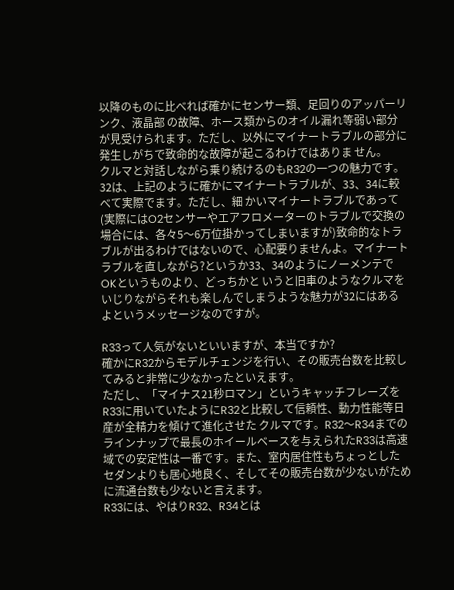以降のものに比べれば確かにセンサー類、足回りのアッパーリンク、液晶部 の故障、ホース類からのオイル漏れ等弱い部分が見受けられます。ただし、以外にマイナートラブルの部分に発生しがちで致命的な故障が起こるわけではありま せん。
クルマと対話しながら乗り続けるのもR32の一つの魅力です。32は、上記のように確かにマイナートラブルが、33、34に較べて実際でます。ただし、細 かいマイナートラブルであって(実際にはO2センサーやエアフロメーターのトラブルで交換の場合には、各々5〜6万位掛かってしまいますが)致命的なトラ ブルが出るわけではないので、心配要りませんよ。マイナートラブルを直しながら?というか33、34のようにノーメンテでOKというものより、どっちかと いうと旧車のようなクルマをいじりながらそれも楽しんでしまうような魅力が32にはあるよというメッセージなのですが。

R33って人気がないといいますが、本当ですか?
確かにR32からモデルチェンジを行い、その販売台数を比較してみると非常に少なかったといえます。
ただし、「マイナス21秒ロマン」というキャッチフレーズをR33に用いていたようにR32と比較して信頼性、動力性能等日産が全精力を傾けて進化させた クルマです。R32〜R34までのラインナップで最長のホイールベースを与えられたR33は高速域での安定性は一番です。また、室内居住性もちょっとした セダンよりも居心地良く、そしてその販売台数が少ないがために流通台数も少ないと言えます。
R33には、やはりR32、R34とは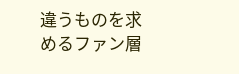違うものを求めるファン層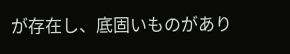が存在し、底固いものがあり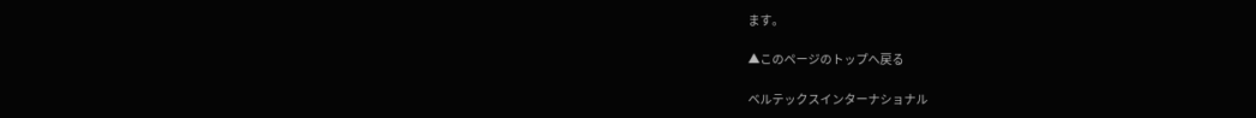ます。

▲このページのトップへ戻る

ベルテックスインターナショナル